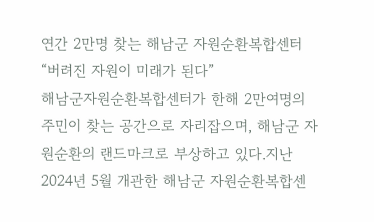연간 2만명 찾는 해남군 자원순환복합센터 “버려진 자원이 미래가 된다”
해남군자원순환복합센터가 한해 2만여명의 주민이 찾는 공간으로 자리잡으며, 해남군 자원순환의 랜드마크로 부상하고 있다.지난 2024년 5월 개관한 해남군 자원순환복합센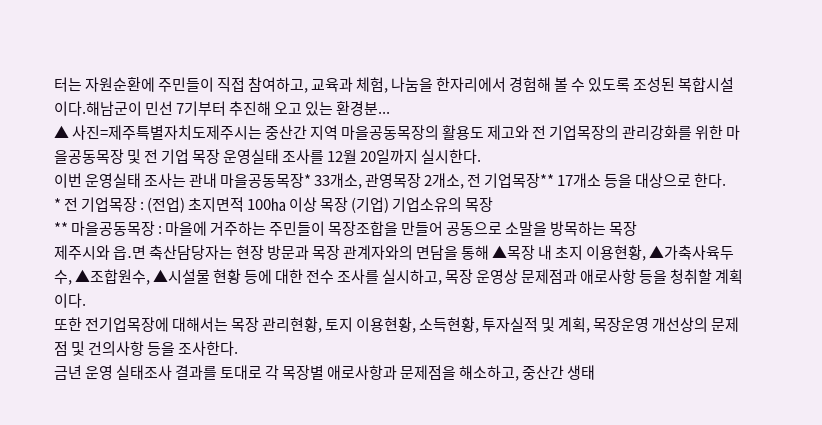터는 자원순환에 주민들이 직접 참여하고, 교육과 체험, 나눔을 한자리에서 경험해 볼 수 있도록 조성된 복합시설이다.해남군이 민선 7기부터 추진해 오고 있는 환경분...
▲ 사진=제주특별자치도제주시는 중산간 지역 마을공동목장의 활용도 제고와 전 기업목장의 관리강화를 위한 마을공동목장 및 전 기업 목장 운영실태 조사를 12월 20일까지 실시한다.
이번 운영실태 조사는 관내 마을공동목장* 33개소, 관영목장 2개소, 전 기업목장** 17개소 등을 대상으로 한다.
* 전 기업목장 : (전업) 초지면적 100㏊ 이상 목장 (기업) 기업소유의 목장
** 마을공동목장 : 마을에 거주하는 주민들이 목장조합을 만들어 공동으로 소말을 방목하는 목장
제주시와 읍․면 축산담당자는 현장 방문과 목장 관계자와의 면담을 통해 ▲목장 내 초지 이용현황, ▲가축사육두수, ▲조합원수, ▲시설물 현황 등에 대한 전수 조사를 실시하고, 목장 운영상 문제점과 애로사항 등을 청취할 계획이다.
또한 전기업목장에 대해서는 목장 관리현황, 토지 이용현황, 소득현황, 투자실적 및 계획, 목장운영 개선상의 문제점 및 건의사항 등을 조사한다.
금년 운영 실태조사 결과를 토대로 각 목장별 애로사항과 문제점을 해소하고, 중산간 생태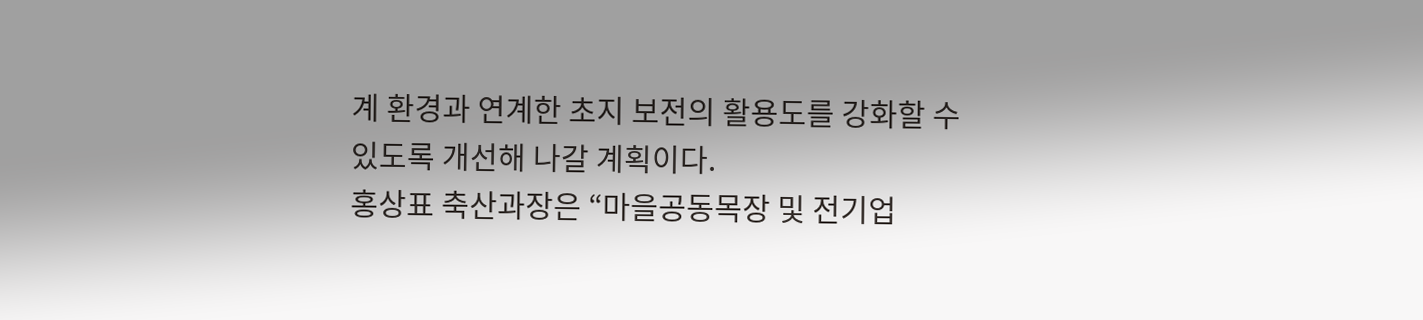계 환경과 연계한 초지 보전의 활용도를 강화할 수 있도록 개선해 나갈 계획이다.
홍상표 축산과장은 “마을공동목장 및 전기업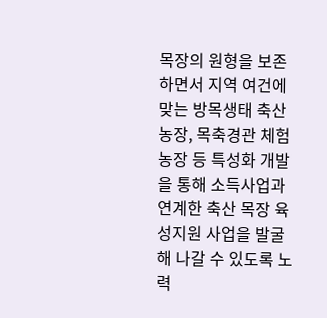목장의 원형을 보존하면서 지역 여건에 맞는 방목생태 축산농장, 목축경관 체험농장 등 특성화 개발을 통해 소득사업과 연계한 축산 목장 육성지원 사업을 발굴해 나갈 수 있도록 노력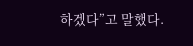하겠다”고 말했다.